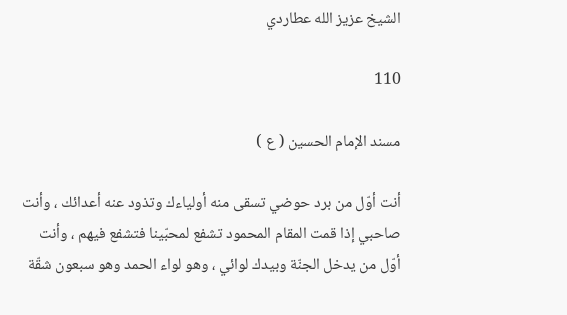الشيخ عزيز الله عطاردي

110

مسند الإمام الحسين ( ع )

أنت أوّل من برد حوضي تسقى منه أولياءك وتذود عنه أعدائك ، وأنت صاحبي إذا قمت المقام المحمود تشفع لمحبّينا فتشفع فيهم ، وأنت أوّل من يدخل الجنّة وبيدك لوائي ، وهو لواء الحمد وهو سبعون شقّة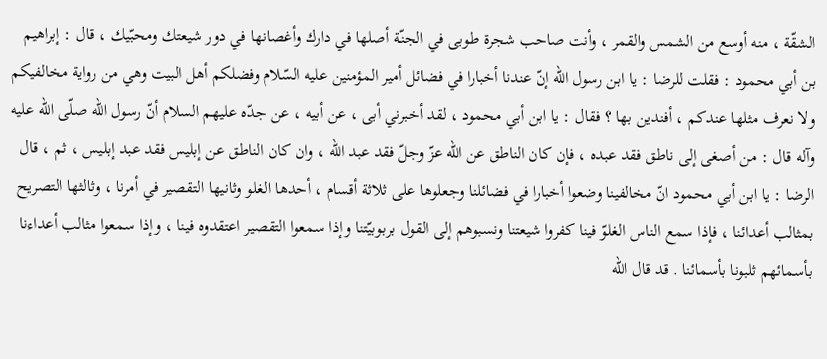الشقّة ، منه أوسع من الشمس والقمر ، وأنت صاحب شجرة طوبى في الجنّة أصلها في دارك وأغصانها في دور شيعتك ومحبّيك ، قال : إبراهيم بن أبي محمود : فقلت للرضا : يا ابن رسول اللّه إنّ عندنا أخبارا في فضائل أمير المؤمنين عليه السّلام وفضلكم أهل البيت وهي من رواية مخالفيكم ولا نعرف مثلها عندكم ، أفندين بها ؟ فقال : يا ابن أبي محمود ، لقد أخبرني أبى ، عن أبيه ، عن جدّه عليهم السلام أنّ رسول اللّه صلّى اللّه عليه وآله قال : من أصغى إلى ناطق فقد عبده ، فإن كان الناطق عن اللّه عزّ وجلّ فقد عبد اللّه ، وان كان الناطق عن إبليس فقد عبد إبليس ، ثم ، قال الرضا : يا ابن أبي محمود انّ مخالفينا وضعوا أخبارا في فضائلنا وجعلوها على ثلاثة أقسام ، أحدها الغلو وثانيها التقصير في أمرنا ، وثالثها التصريح بمثالب أعدائنا ، فإذا سمع الناس الغلوّ فينا كفروا شيعتنا ونسبوهم إلى القول بربوبيّتنا وإذا سمعوا التقصير اعتقدوه فينا ، وإذا سمعوا مثالب أعداءنا بأسمائهم ثلبونا بأسمائنا . قد قال اللّه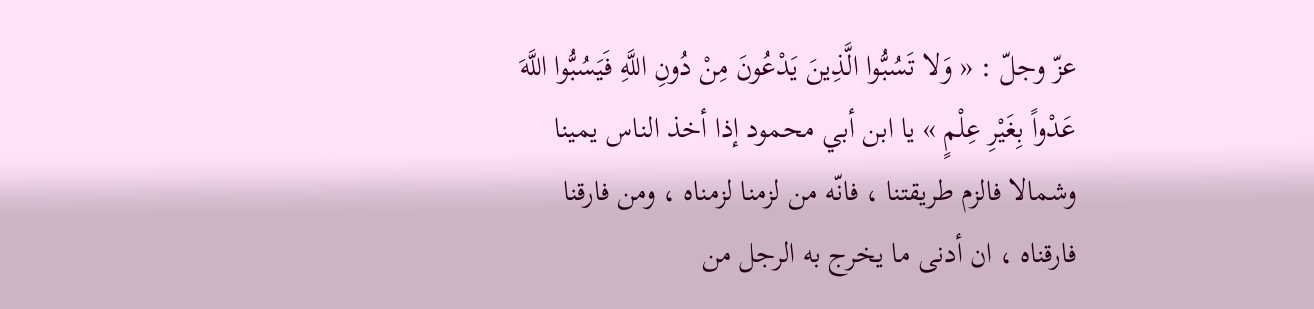عزّ وجلّ : « وَلا تَسُبُّوا الَّذِينَ يَدْعُونَ مِنْ دُونِ اللَّهِ فَيَسُبُّوا اللَّهَ عَدْواً بِغَيْرِ عِلْمٍ » يا ابن أبي محمود إذا أخذ الناس يمينا وشمالا فالزم طريقتنا ، فانّه من لزمنا لزمناه ، ومن فارقنا فارقناه ، ان أدنى ما يخرج به الرجل من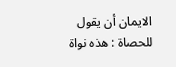الايمان أن يقول للحصاة : هذه نواة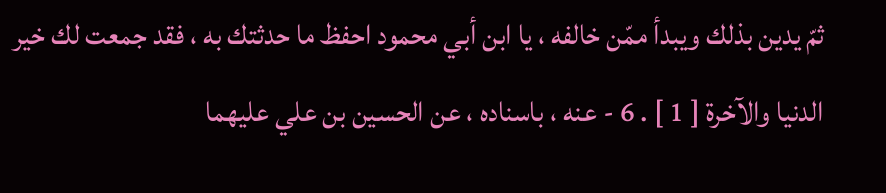ثمّ يدين بذلك ويبدأ ممّن خالفه ، يا ابن أبي محمود احفظ ما حدثتك به ، فقد جمعت لك خير الدنيا والآخرة [ 1 ] . 6 - عنه ، باسناده ، عن الحسين بن علي عليهما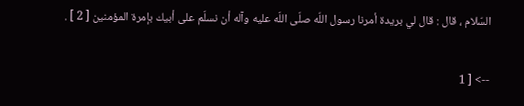السّلام ، قال : قال لي بريدة أمرنا رسول اللّه صلّى اللّه عليه وآله أن نسلّم على أبيك بإمرة المؤمنين [ 2 ] .

--> [ 1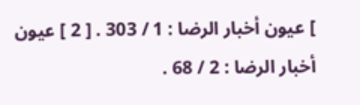] عيون أخبار الرضا : 1 / 303 . [ 2 ] عيون أخبار الرضا : 2 / 68 .